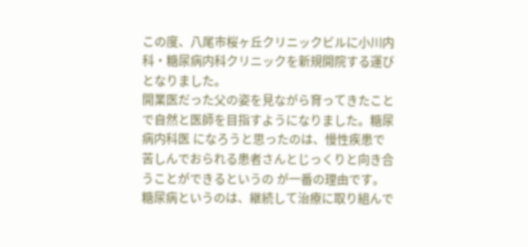この度、八尾市桜ヶ丘クリニックビルに小川内科・糖尿病内科クリニックを新規開院する運びとなりました。
開業医だった父の姿を見ながら育ってきたことで自然と医師を目指すようになりました。糖尿病内科医 になろうと思ったのは、慢性疾患で苦しんでおられる患者さんとじっくりと向き合うことができるというの が一番の理由です。糖尿病というのは、継続して治療に取り組んで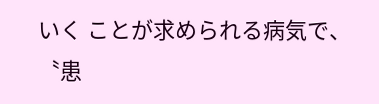いく ことが求められる病気で、〝患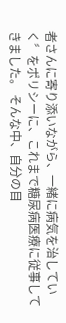者さんに寄り添いながら、一緒に病気を治していく〞をポリシーに、これまで糖尿病医療に従事してきました。 そんな中、自分の目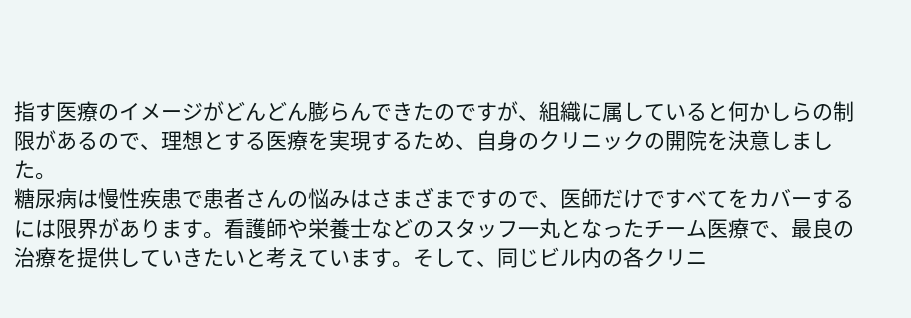指す医療のイメージがどんどん膨らんできたのですが、組織に属していると何かしらの制限があるので、理想とする医療を実現するため、自身のクリニックの開院を決意しました。
糖尿病は慢性疾患で患者さんの悩みはさまざまですので、医師だけですべてをカバーするには限界があります。看護師や栄養士などのスタッフ一丸となったチーム医療で、最良の治療を提供していきたいと考えています。そして、同じビル内の各クリニ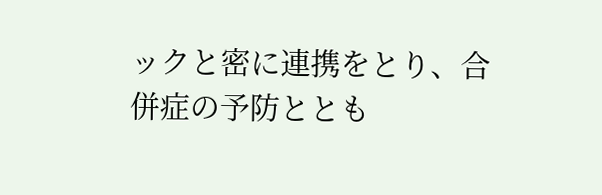ックと密に連携をとり、合併症の予防ととも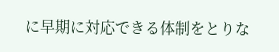に早期に対応できる体制をとりな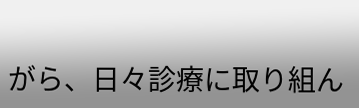がら、日々診療に取り組ん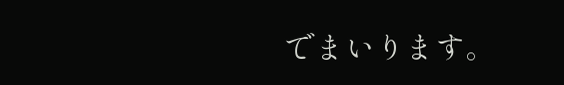でまいります。